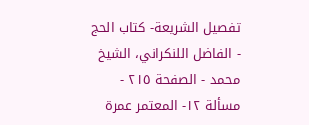تفصيل الشريعة- كتاب الحج - الفاضل اللنكراني، الشيخ محمد - الصفحة ٢١٥ - مسألة ١٢- المعتمر عمرة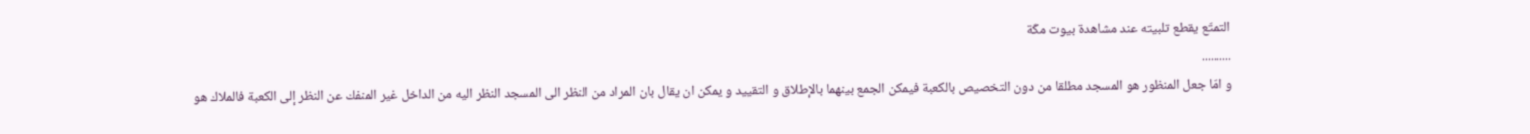التمتّع يقطع تلبيته عند مشاهدة بيوت مكّة
..........
و امّا جعل المنظور هو المسجد مطلقا من دون التخصيص بالكعبة فيمكن الجمع بينهما بالإطلاق و التقييد و يمكن ان يقال بان المراد من النظر الى المسجد النظر اليه من الداخل غير المنفك عن النظر إلى الكعبة فالملاك هو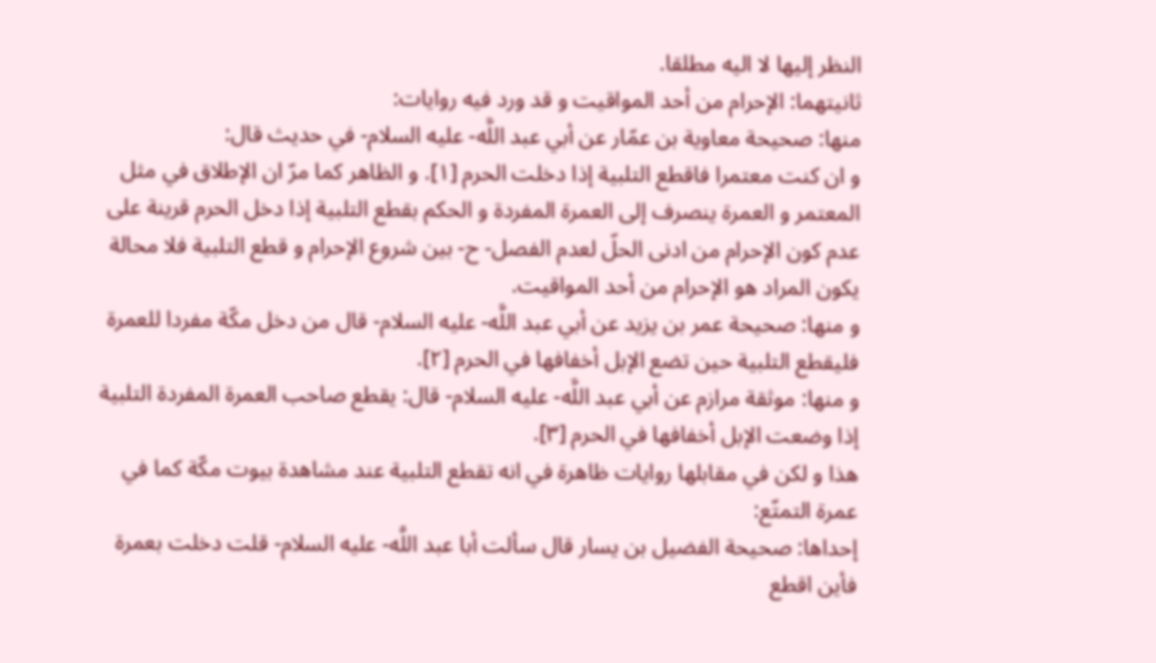النظر إليها لا اليه مطلقا.
ثانيتهما: الإحرام من أحد المواقيت و قد ورد فيه روايات:
منها: صحيحة معاوية بن عمّار عن أبي عبد اللَّه- عليه السلام- في حديث قال:
و ان كنت معتمرا فاقطع التلبية إذا دخلت الحرم [١]. و الظاهر كما مرّ ان الإطلاق في مثل المعتمر و العمرة ينصرف إلى العمرة المفردة و الحكم بقطع التلبية إذا دخل الحرم قرينة على عدم كون الإحرام من ادنى الحلّ لعدم الفصل- ح- بين شروع الإحرام و قطع التلبية فلا محالة يكون المراد هو الإحرام من أحد المواقيت.
و منها: صحيحة عمر بن يزيد عن أبي عبد اللَّه- عليه السلام- قال من دخل مكّة مفردا للعمرة فليقطع التلبية حين تضع الإبل أخفافها في الحرم [٢].
و منها: موثقة مرازم عن أبي عبد اللَّه- عليه السلام- قال: يقطع صاحب العمرة المفردة التلبية إذا وضعت الإبل أخفافها في الحرم [٣].
هذا و لكن في مقابلها روايات ظاهرة في انه تقطع التلبية عند مشاهدة بيوت مكّة كما في عمرة التمتّع:
إحداها: صحيحة الفضيل بن يسار قال سألت أبا عبد اللَّه- عليه السلام- قلت دخلت بعمرة فأين اقطع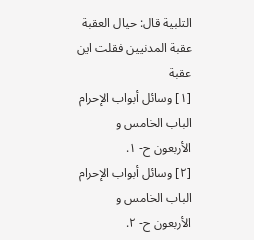التلبية قال: حيال العقبة عقبة المدنيين فقلت اين عقبة
[١] وسائل أبواب الإحرام الباب الخامس و الأربعون ح- ١.
[٢] وسائل أبواب الإحرام الباب الخامس و الأربعون ح- ٢.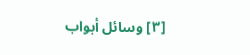[٣] وسائل أبواب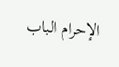الإحرام الباب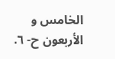الخامس و الأربعون ح- ٦.